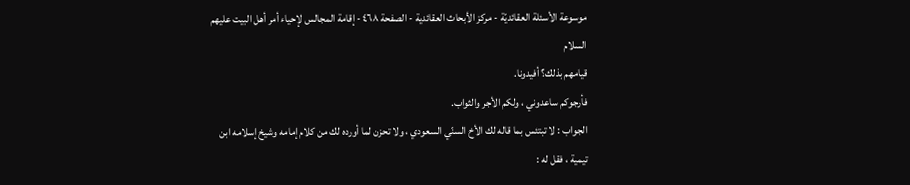موسوعة الأسئلة العقائديّة - مركز الأبحاث العقائدية - الصفحة ٤٦٨ - إقامة المجالس لإحياء أمر أهل البيت عليهم السلام
قيامهم بذلك؟ أفيدونا.
فأرجوكم ساعدوني ، ولكم الأجر والثواب.
الجواب : لا تبتئس بما قاله لك الأخ السنّي السعودي ، ولا تحزن لما أورده لك من كلام إمامه وشيخ إسلامه ابن تيمية ، فقل له :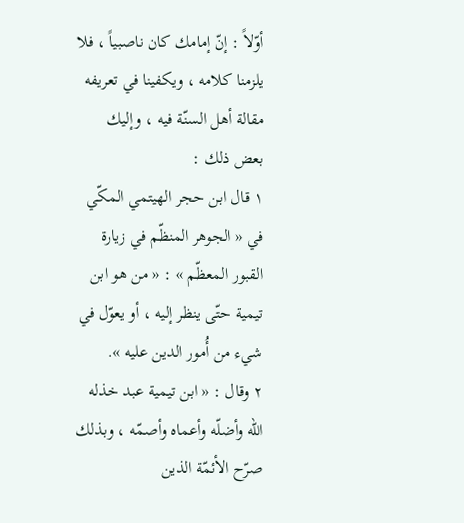أوّلاً : إنّ إمامك كان ناصبياً ، فلا يلزمنا كلامه ، ويكفينا في تعريفه مقالة أهل السنّة فيه ، وإليك بعض ذلك :
١ قال ابن حجر الهيتمي المكّي في « الجوهر المنظّم في زيارة القبور المعظّم » : « من هو ابن تيمية حتّى ينظر إليه ، أو يعوّل في شيء من أُمور الدين عليه ».
٢ وقال : « ابن تيمية عبد خذله الله وأضلّه وأعماه وأصمّه ، وبذلك صرّح الأئمّة الذين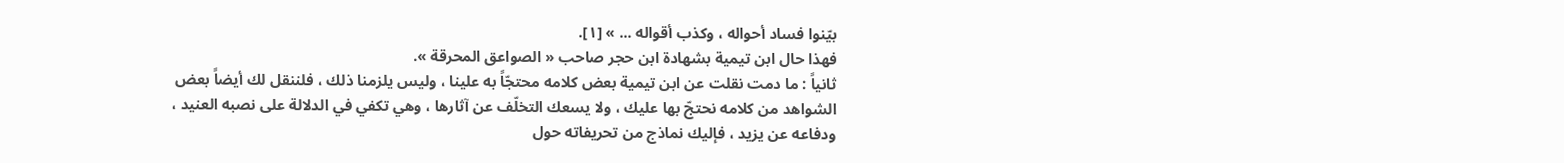بيّنوا فساد أحواله ، وكذب أقواله ... » [١].
فهذا حال ابن تيمية بشهادة ابن حجر صاحب « الصواعق المحرقة ».
ثانياً : ما دمت نقلت عن ابن تيمية بعض كلامه محتجّاً به علينا ، وليس يلزمنا ذلك ، فلننقل لك أيضاً بعض الشواهد من كلامه نحتجّ بها عليك ، ولا يسعك التخلّف عن آثارها ، وهي تكفي في الدلالة على نصبه العنيد ، ودفاعه عن يزيد ، فإليك نماذج من تحريفاته حول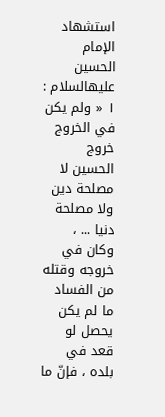استشهاد الإمام الحسين عليهالسلام :
١ « ولم يكن في الخروج خروج الحسين لا مصلحة دين ولا مصلحة دنيا ... ، وكان في خروجه وقتله من الفساد ما لم يكن يحصل لو قعد في بلده ، فإنّ ما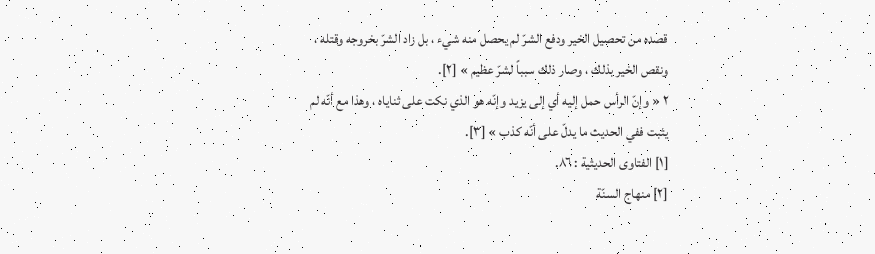قصده من تحصيل الخير ودفع الشرّ لم يحصل منه شيء ، بل زاد الشرّ بخروجه وقتله ، ونقص الخير بذلك ، وصار ذلك سبباً لشرّ عظيم » [٢].
٢ « وإنّ الرأس حمل إليه أي إلى يزيد وإنّه هو الذي نكت على ثناياه ، وهذا مع أنّه لم يثبت ففي الحديث ما يدلّ على أنّه كذب » [٣].
[١] الفتاوى الحديثية : ٨٦.
[٢] منهاج السنّة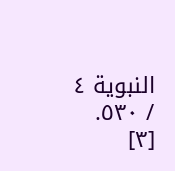النبوية ٤ / ٥٣٠.
[٣]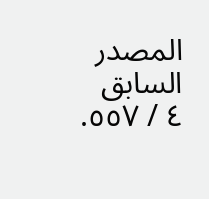المصدر السابق ٤ / ٥٥٧.